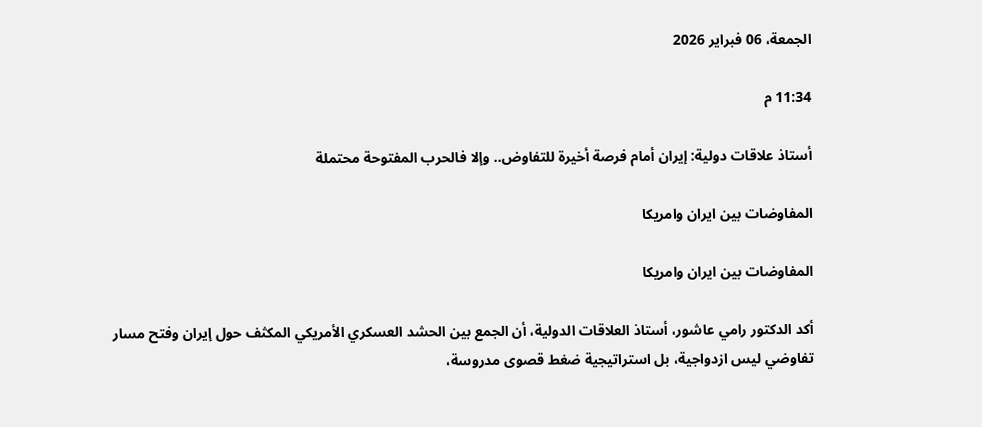الجمعة، 06 فبراير 2026

11:34 م

أستاذ علاقات دولية: إيران أمام فرصة أخيرة للتفاوض.. وإلا فالحرب المفتوحة محتملة

المفاوضات بين ايران وامريكا

المفاوضات بين ايران وامريكا

أكد الدكتور رامي عاشور، أستاذ العلاقات الدولية، أن الجمع بين الحشد العسكري الأمريكي المكثف حول إيران وفتح مسار تفاوضي ليس ازدواجية، بل استراتيجية ضغط قصوى مدروسة،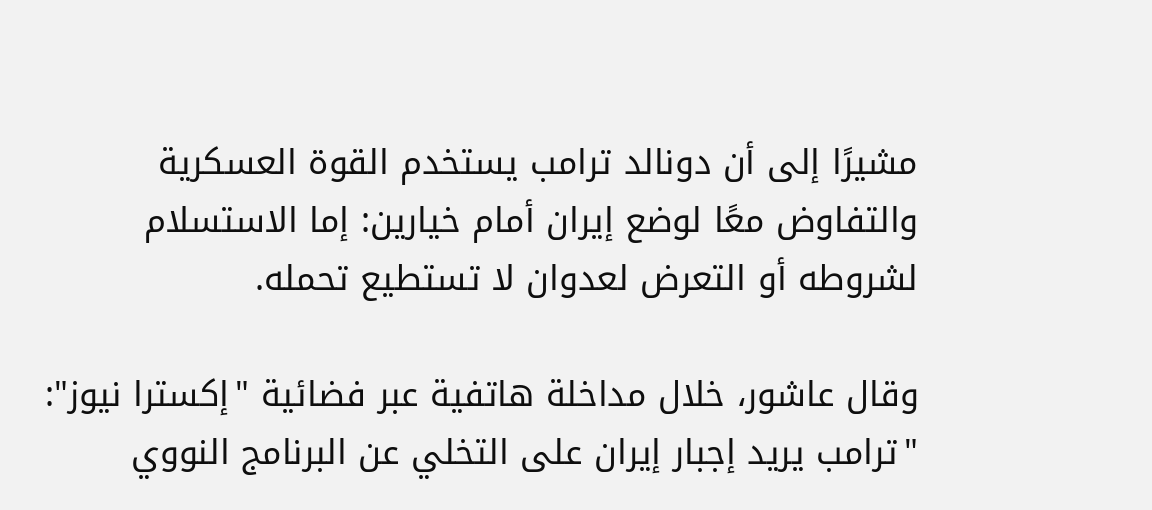مشيرًا إلى أن دونالد ترامب يستخدم القوة العسكرية والتفاوض معًا لوضع إيران أمام خيارين: إما الاستسلام لشروطه أو التعرض لعدوان لا تستطيع تحمله.

وقال عاشور، خلال مداخلة هاتفية عبر فضائية "إكسترا نيوز": "ترامب يريد إجبار إيران على التخلي عن البرنامج النووي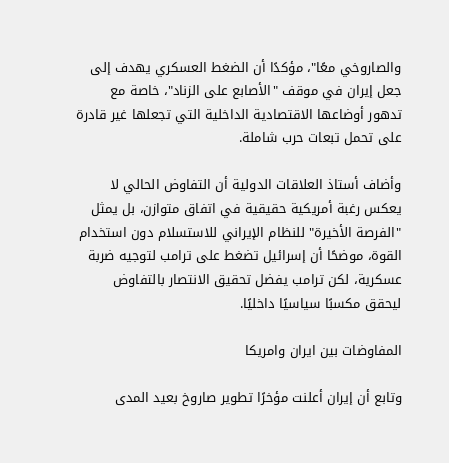والصاروخي معًا"، مؤكدًا أن الضغط العسكري يهدف إلى جعل إيران في موقف "الأصابع على الزناد"، خاصة مع تدهور أوضاعها الاقتصادية الداخلية التي تجعلها غير قادرة على تحمل تبعات حرب شاملة.

وأضاف أستاذ العلاقات الدولية أن التفاوض الحالي لا يعكس رغبة أمريكية حقيقية في اتفاق متوازن، بل يمثل "الفرصة الأخيرة" للنظام الإيراني للاستسلام دون استخدام القوة، موضحًا أن إسرائيل تضغط على ترامب لتوجيه ضربة عسكرية، لكن ترامب يفضل تحقيق الانتصار بالتفاوض ليحقق مكسبًا سياسيًا داخليًا.

المفاوضات بين ايران وامريكا

وتابع أن إيران أعلنت مؤخرًا تطوير صاروخ بعيد المدى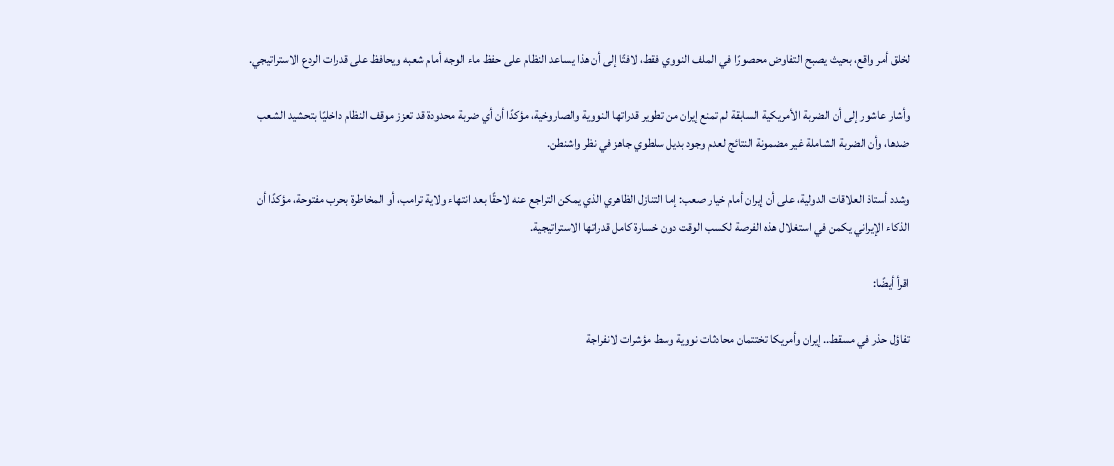لخلق أمر واقع، بحيث يصبح التفاوض محصورًا في الملف النووي فقط، لافتًا إلى أن هذا يساعد النظام على حفظ ماء الوجه أمام شعبه ويحافظ على قدرات الردع الاستراتيجي.

وأشار عاشور إلى أن الضربة الأمريكية السابقة لم تمنع إيران من تطوير قدراتها النووية والصاروخية، مؤكدًا أن أي ضربة محدودة قد تعزز موقف النظام داخليًا بتحشيد الشعب ضدها، وأن الضربة الشاملة غير مضمونة النتائج لعدم وجود بديل سلطوي جاهز في نظر واشنطن.

وشدد أستاذ العلاقات الدولية، على أن إيران أمام خيار صعب: إما التنازل الظاهري الذي يمكن التراجع عنه لاحقًا بعد انتهاء ولاية ترامب، أو المخاطرة بحرب مفتوحة، مؤكدًا أن الذكاء الإيراني يكمن في استغلال هذه الفرصة لكسب الوقت دون خسارة كامل قدراتها الاستراتيجية.

اقرأ أيضًا:

تفاؤل حذر في مسقط.. إيران وأمريكا تختتمان محادثات نووية وسط مؤشرات لانفراجة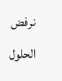نرفض الحلول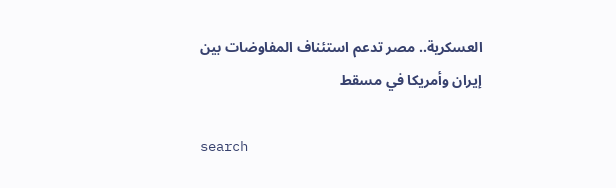العسكرية.. مصر تدعم استئناف المفاوضات بين إيران وأمريكا في مسقط

search